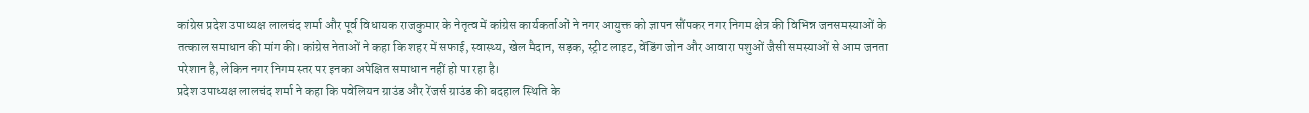कांग्रेस प्रदेश उपाध्यक्ष लालचंद शर्मा और पूर्व विधायक राजकुमार के नेतृत्व में कांग्रेस कार्यकर्ताओं ने नगर आयुक्त को ज्ञापन सौंपकर नगर निगम क्षेत्र की विभिन्न जनसमस्याओं के तत्काल समाधान की मांग की। कांग्रेस नेताओं ने कहा कि शहर में सफाई, स्वास्थ्य, खेल मैदान, सड़क, स्ट्रीट लाइट, वेंडिंग जोन और आवारा पशुओं जैसी समस्याओं से आम जनता परेशान है, लेकिन नगर निगम स्तर पर इनका अपेक्षित समाधान नहीं हो पा रहा है।
प्रदेश उपाध्यक्ष लालचंद शर्मा ने कहा कि पवेलियन ग्राउंड और रेंजर्स ग्राउंड की बदहाल स्थिति के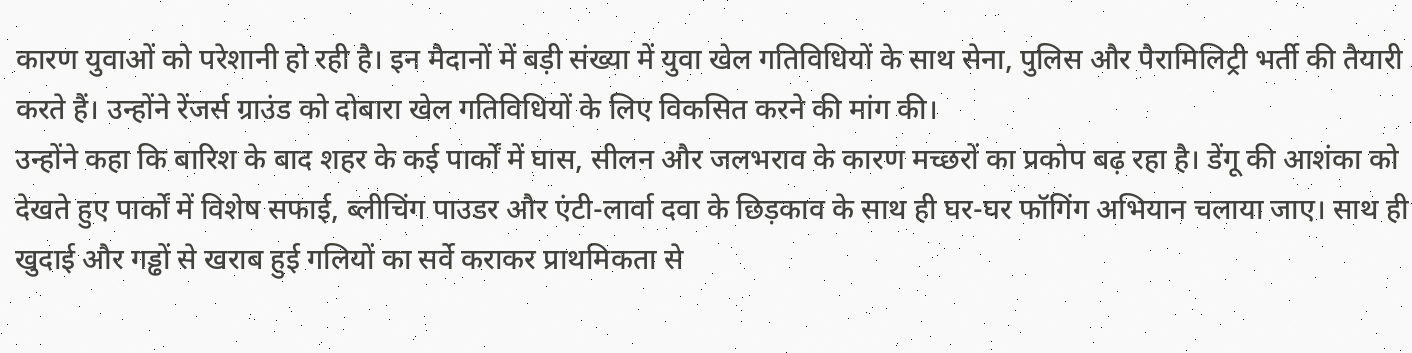कारण युवाओं को परेशानी हो रही है। इन मैदानों में बड़ी संख्या में युवा खेल गतिविधियों के साथ सेना, पुलिस और पैरामिलिट्री भर्ती की तैयारी करते हैं। उन्होंने रेंजर्स ग्राउंड को दोबारा खेल गतिविधियों के लिए विकसित करने की मांग की।
उन्होंने कहा कि बारिश के बाद शहर के कई पार्कों में घास, सीलन और जलभराव के कारण मच्छरों का प्रकोप बढ़ रहा है। डेंगू की आशंका को देखते हुए पार्कों में विशेष सफाई, ब्लीचिंग पाउडर और एंटी-लार्वा दवा के छिड़काव के साथ ही घर-घर फॉगिंग अभियान चलाया जाए। साथ ही खुदाई और गड्ढों से खराब हुई गलियों का सर्वे कराकर प्राथमिकता से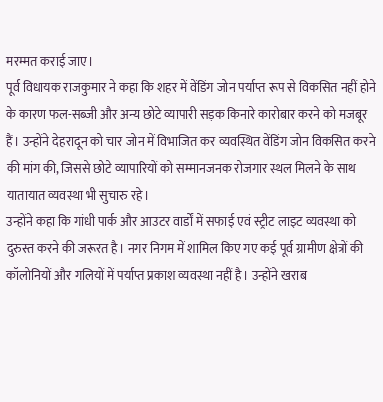मरम्मत कराई जाए।
पूर्व विधायक राजकुमार ने कहा कि शहर में वेंडिंग जोन पर्याप्त रूप से विकसित नहीं होने के कारण फल-सब्जी और अन्य छोटे व्यापारी सड़क किनारे कारोबार करने को मजबूर हैं। उन्होंने देहरादून को चार जोन में विभाजित कर व्यवस्थित वेंडिंग जोन विकसित करने की मांग की, जिससे छोटे व्यापारियों को सम्मानजनक रोजगार स्थल मिलने के साथ यातायात व्यवस्था भी सुचारु रहे।
उन्होंने कहा कि गांधी पार्क और आउटर वार्डों में सफाई एवं स्ट्रीट लाइट व्यवस्था को दुरुस्त करने की जरूरत है। नगर निगम में शामिल किए गए कई पूर्व ग्रामीण क्षेत्रों की कॉलोनियों और गलियों में पर्याप्त प्रकाश व्यवस्था नहीं है। उन्होंने खराब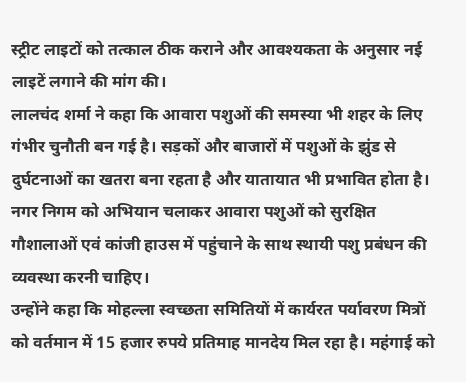स्ट्रीट लाइटों को तत्काल ठीक कराने और आवश्यकता के अनुसार नई लाइटें लगाने की मांग की।
लालचंद शर्मा ने कहा कि आवारा पशुओं की समस्या भी शहर के लिए गंभीर चुनौती बन गई है। सड़कों और बाजारों में पशुओं के झुंड से दुर्घटनाओं का खतरा बना रहता है और यातायात भी प्रभावित होता है। नगर निगम को अभियान चलाकर आवारा पशुओं को सुरक्षित गौशालाओं एवं कांजी हाउस में पहुंचाने के साथ स्थायी पशु प्रबंधन की व्यवस्था करनी चाहिए।
उन्होंने कहा कि मोहल्ला स्वच्छता समितियों में कार्यरत पर्यावरण मित्रों को वर्तमान में 15 हजार रुपये प्रतिमाह मानदेय मिल रहा है। महंगाई को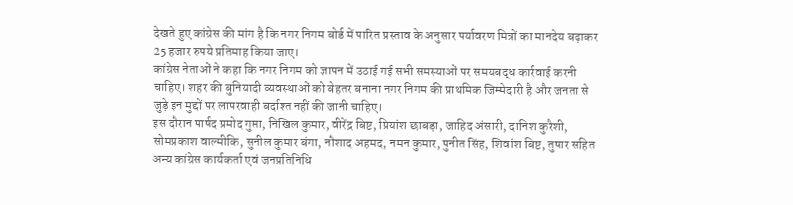देखते हुए कांग्रेस की मांग है कि नगर निगम बोर्ड में पारित प्रस्ताव के अनुसार पर्यावरण मित्रों का मानदेय बढ़ाकर 25 हजार रुपये प्रतिमाह किया जाए।
कांग्रेस नेताओं ने कहा कि नगर निगम को ज्ञापन में उठाई गई सभी समस्याओं पर समयबद्ध कार्रवाई करनी चाहिए। शहर की बुनियादी व्यवस्थाओं को बेहतर बनाना नगर निगम की प्राथमिक जिम्मेदारी है और जनता से जुड़े इन मुद्दों पर लापरवाही बर्दाश्त नहीं की जानी चाहिए।
इस दौरान पार्षद प्रमोद गुप्ता, निखिल कुमार, वीरेंद्र बिष्ट, प्रियांश छाबड़ा, जाहिद अंसारी, दानिश कुरैशी, सोमप्रकाश वाल्मीकि, सुनील कुमार बंगा, नौशाद अहमद, नमन कुमार, पुनीत सिंह, शिवांश बिष्ट, तुषार सहित अन्य कांग्रेस कार्यकर्ता एवं जनप्रतिनिधि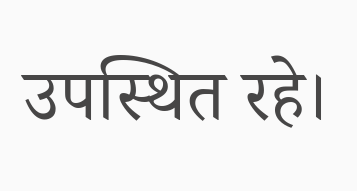उपस्थित रहे।